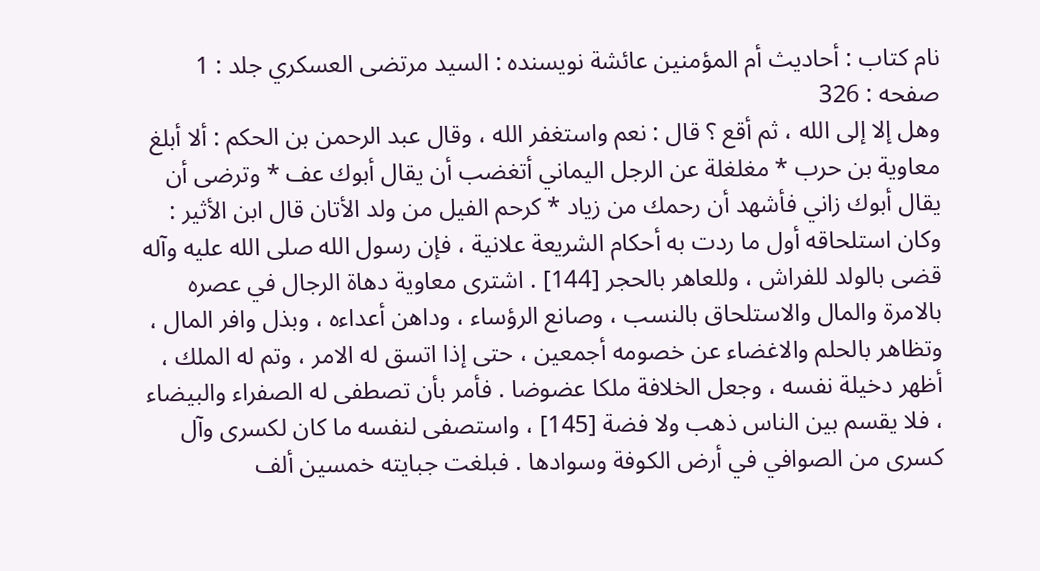نام کتاب : أحاديث أم المؤمنين عائشة نویسنده : السيد مرتضى العسكري جلد : 1 صفحه : 326
وهل إلا إلى الله ، ثم أقع ؟ قال : نعم واستغفر الله ، وقال عبد الرحمن بن الحكم : ألا أبلغ معاوية بن حرب * مغلغلة عن الرجل اليماني أتغضب أن يقال أبوك عف * وترضى أن يقال أبوك زاني فأشهد أن رحمك من زياد * كرحم الفيل من ولد الأتان قال ابن الأثير : وكان استلحاقه أول ما ردت به أحكام الشريعة علانية ، فإن رسول الله صلى الله عليه وآله قضى بالولد للفراش ، وللعاهر بالحجر [144] . اشترى معاوية دهاة الرجال في عصره بالامرة والمال والاستلحاق بالنسب ، وصانع الرؤساء ، وداهن أعداءه ، وبذل وافر المال ، وتظاهر بالحلم والاغضاء عن خصومه أجمعين ، حتى إذا اتسق له الامر ، وتم له الملك ، أظهر دخيلة نفسه ، وجعل الخلافة ملكا عضوضا . فأمر بأن تصطفى له الصفراء والبيضاء ، فلا يقسم بين الناس ذهب ولا فضة [145] ، واستصفى لنفسه ما كان لكسرى وآل كسرى من الصوافي في أرض الكوفة وسوادها . فبلغت جبايته خمسين ألف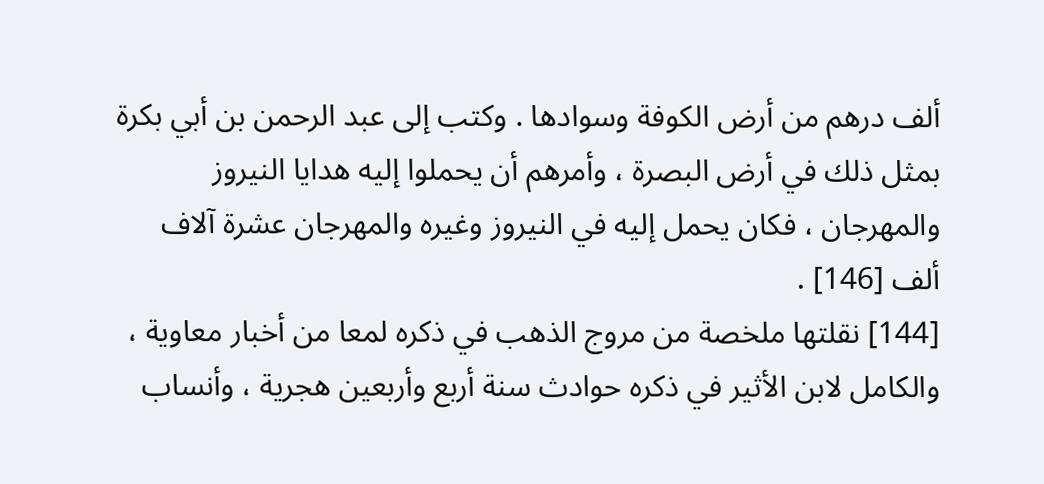ألف درهم من أرض الكوفة وسوادها . وكتب إلى عبد الرحمن بن أبي بكرة بمثل ذلك في أرض البصرة ، وأمرهم أن يحملوا إليه هدايا النيروز والمهرجان ، فكان يحمل إليه في النيروز وغيره والمهرجان عشرة آلاف ألف [146] .
[144] نقلتها ملخصة من مروج الذهب في ذكره لمعا من أخبار معاوية ، والكامل لابن الأثير في ذكره حوادث سنة أربع وأربعين هجرية ، وأنساب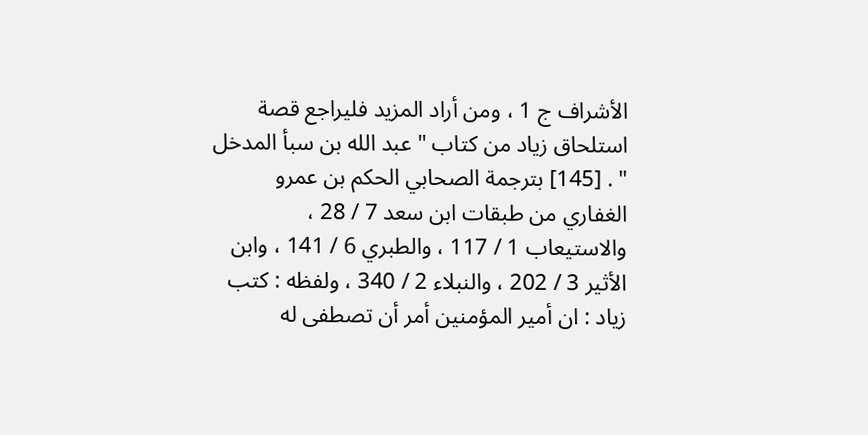الأشراف ج 1 ، ومن أراد المزيد فليراجع قصة استلحاق زياد من كتاب " عبد الله بن سبأ المدخل " . [145] بترجمة الصحابي الحكم بن عمرو الغفاري من طبقات ابن سعد 7 / 28 ، والاستيعاب 1 / 117 ، والطبري 6 / 141 ، وابن الأثير 3 / 202 ، والنبلاء 2 / 340 ، ولفظه : كتب زياد : ان أمير المؤمنين أمر أن تصطفى له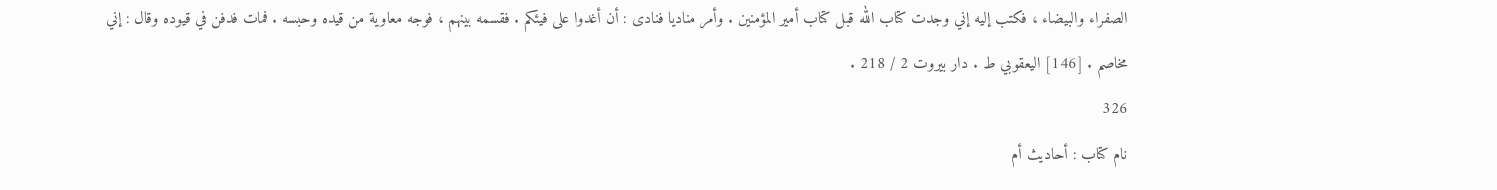الصفراء والبيضاء ، فكتب إليه إني وجدت كتاب الله قبل كتاب أمير المؤمنين . وأمر مناديا فنادى : أن أغدوا على فيئكم . فقسمه بينهم ، فوجه معاوية من قيده وحبسه . فمات فدفن في قيوده وقال : إني مخاصم . [146] اليعقوبي ط . دار بيروت 2 / 218 .
326
نام کتاب : أحاديث أم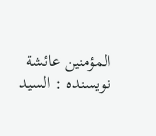المؤمنين عائشة نویسنده : السيد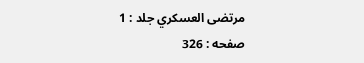مرتضى العسكري جلد : 1 صفحه : 326